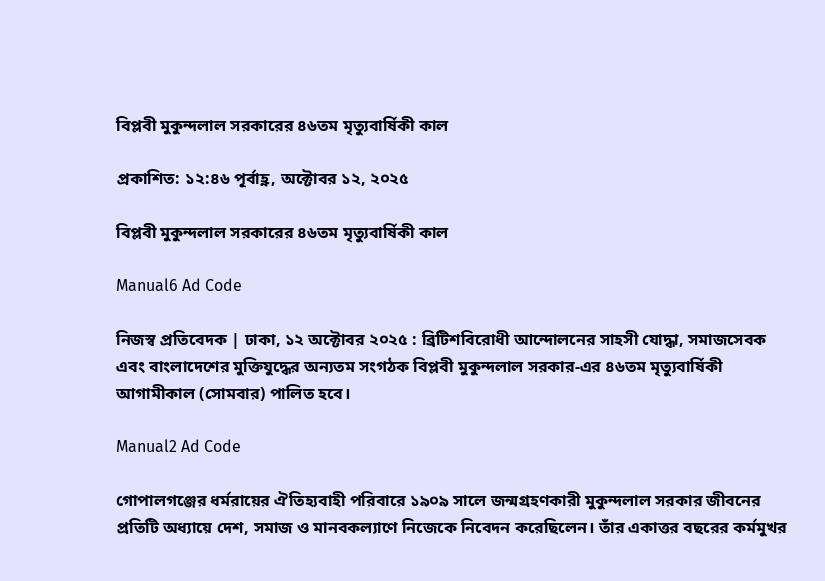বিপ্লবী মুকুন্দলাল সরকারের ৪৬তম মৃত্যুবার্ষিকী কাল

প্রকাশিত: ১২:৪৬ পূর্বাহ্ণ, অক্টোবর ১২, ২০২৫

বিপ্লবী মুকুন্দলাল সরকারের ৪৬তম মৃত্যুবার্ষিকী কাল

Manual6 Ad Code

নিজস্ব প্রতিবেদক | ঢাকা, ১২ অক্টোবর ২০২৫ : ব্রিটিশবিরোধী আন্দোলনের সাহসী যোদ্ধা, সমাজসেবক এবং বাংলাদেশের মুক্তিযুদ্ধের অন্যতম সংগঠক বিপ্লবী মুকুন্দলাল সরকার-এর ৪৬তম মৃত্যুবার্ষিকী আগামীকাল (সোমবার) পালিত হবে।

Manual2 Ad Code

গোপালগঞ্জের ধর্মরায়ের ঐতিহ্যবাহী পরিবারে ১৯০৯ সালে জন্মগ্রহণকারী মুকুন্দলাল সরকার জীবনের প্রতিটি অধ্যায়ে দেশ, সমাজ ও মানবকল্যাণে নিজেকে নিবেদন করেছিলেন। তাঁর একাত্তর বছরের কর্মমুখর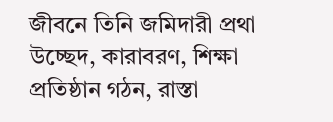জীবনে তিনি জমিদারী প্রথা উচ্ছেদ, কারাবরণ, শিক্ষা প্রতিষ্ঠান গঠন, রাস্তা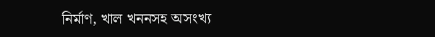নির্মাণ, খাল খননসহ অসংখ্য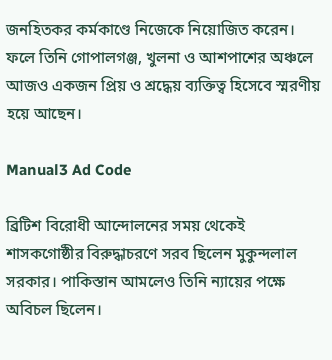জনহিতকর কর্মকাণ্ডে নিজেকে নিয়োজিত করেন। ফলে তিনি গোপালগঞ্জ, খুলনা ও আশপাশের অঞ্চলে আজও একজন প্রিয় ও শ্রদ্ধেয় ব্যক্তিত্ব হিসেবে স্মরণীয় হয়ে আছেন।

Manual3 Ad Code

ব্রিটিশ বিরোধী আন্দোলনের সময় থেকেই শাসকগোষ্ঠীর বিরুদ্ধাচরণে সরব ছিলেন মুকুন্দলাল সরকার। পাকিস্তান আমলেও তিনি ন্যায়ের পক্ষে অবিচল ছিলেন।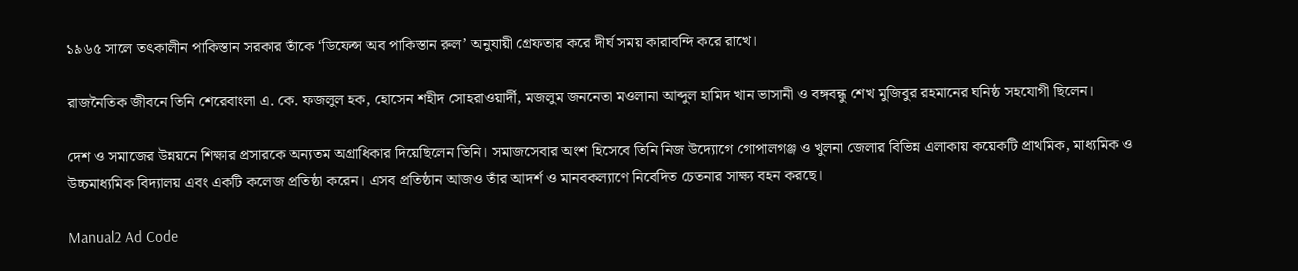১৯৬৫ সালে তৎকালীন পাকিস্তান সরকার তাঁকে ‘ডিফেন্স অব পাকিস্তান রুল’ অনুযায়ী গ্রেফতার করে দীর্ঘ সময় কারাবন্দি করে রাখে।

রাজনৈতিক জীবনে তিনি শেরেবাংলা এ. কে. ফজলুল হক, হোসেন শহীদ সোহরাওয়ার্দী, মজলুম জননেতা মওলানা আব্দুল হামিদ খান ভাসানী ও বঙ্গবন্ধু শেখ মুজিবুর রহমানের ঘনিষ্ঠ সহযোগী ছিলেন।

দেশ ও সমাজের উন্নয়নে শিক্ষার প্রসারকে অন্যতম অগ্রাধিকার দিয়েছিলেন তিনি। সমাজসেবার অংশ হিসেবে তিনি নিজ উদ্যোগে গোপালগঞ্জ ও খুলনা জেলার বিভিন্ন এলাকায় কয়েকটি প্রাথমিক, মাধ্যমিক ও উচ্চমাধ্যমিক বিদ্যালয় এবং একটি কলেজ প্রতিষ্ঠা করেন। এসব প্রতিষ্ঠান আজও তাঁর আদর্শ ও মানবকল্যাণে নিবেদিত চেতনার সাক্ষ্য বহন করছে।

Manual2 Ad Code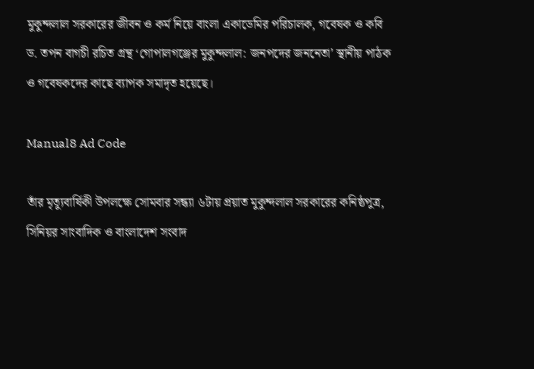মুকুন্দলাল সরকারের জীবন ও কর্ম নিয়ে বাংলা একাডেমির পরিচালক, গবেষক ও কবি ড. তপন বাগচী রচিত গ্রন্থ ‘গোপালগঞ্জের মুকুন্দলাল: জনপদের জননেতা’ স্থানীয় পাঠক ও গবেষকদের কাছে ব্যাপক সমাদৃত হয়েছে।

Manual8 Ad Code

তাঁর মৃত্যুবার্ষিকী উপলক্ষে সোমবার সন্ধ্যা ৬টায় প্রয়াত মুকুন্দলাল সরকারের কনিষ্ঠপুত্র, সিনিয়র সাংবাদিক ও বাংলাদেশ সংবাদ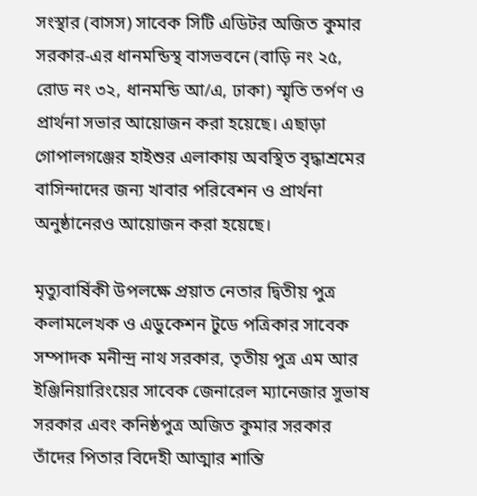সংস্থার (বাসস) সাবেক সিটি এডিটর অজিত কুমার সরকার-এর ধানমন্ডিস্থ বাসভবনে (বাড়ি নং ২৫, রোড নং ৩২, ধানমন্ডি আ/এ, ঢাকা) স্মৃতি তর্পণ ও প্রার্থনা সভার আয়োজন করা হয়েছে। এছাড়া গোপালগঞ্জের হাইশুর এলাকায় অবস্থিত বৃদ্ধাশ্রমের বাসিন্দাদের জন্য খাবার পরিবেশন ও প্রার্থনা অনুষ্ঠানেরও আয়োজন করা হয়েছে।

মৃত্যুবার্ষিকী উপলক্ষে প্রয়াত নেতার দ্বিতীয় পুত্র কলামলেখক ও এডুকেশন টুডে পত্রিকার সাবেক সম্পাদক মনীন্দ্র নাথ সরকার, তৃতীয় পুত্র এম আর ইঞ্জিনিয়ারিংয়ের সাবেক জেনারেল ম্যানেজার সুভাষ সরকার এবং কনিষ্ঠপুত্র অজিত কুমার সরকার তাঁদের পিতার বিদেহী আত্মার শান্তি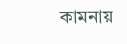কামনায়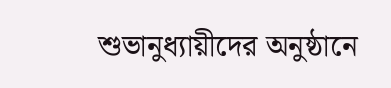শুভানুধ্যায়ীদের অনুষ্ঠানে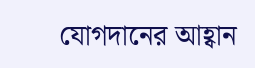যোগদানের আহ্বান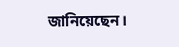জানিয়েছেন।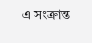এ সংক্রান্ত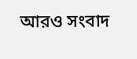আরও সংবাদ